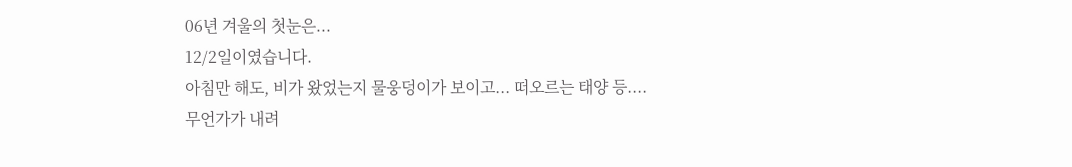06년 겨울의 첫눈은...
12/2일이였습니다.
아침만 해도, 비가 왔었는지 물웅덩이가 보이고... 떠오르는 태양 등....
무언가가 내려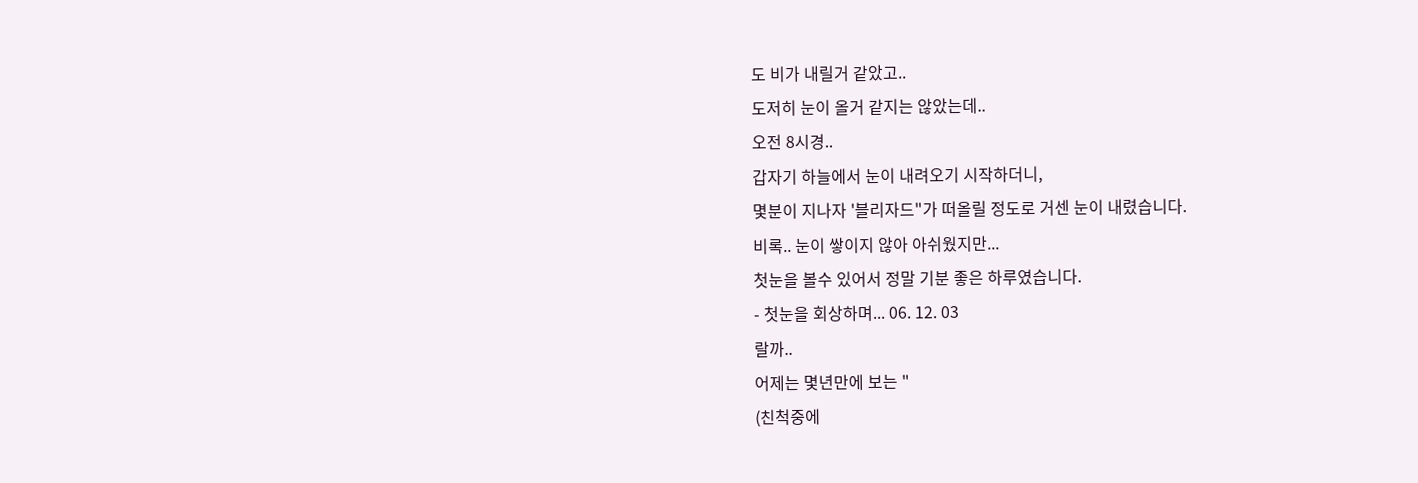도 비가 내릴거 같았고..
도저히 눈이 올거 같지는 않았는데..
오전 8시경..
갑자기 하늘에서 눈이 내려오기 시작하더니,
몇분이 지나자 '블리자드"가 떠올릴 정도로 거센 눈이 내렸습니다.
비록.. 눈이 쌓이지 않아 아쉬웠지만...
첫눈을 볼수 있어서 정말 기분 좋은 하루였습니다.
- 첫눈을 회상하며... 06. 12. 03
랄까..
어제는 몇년만에 보는 "
(친척중에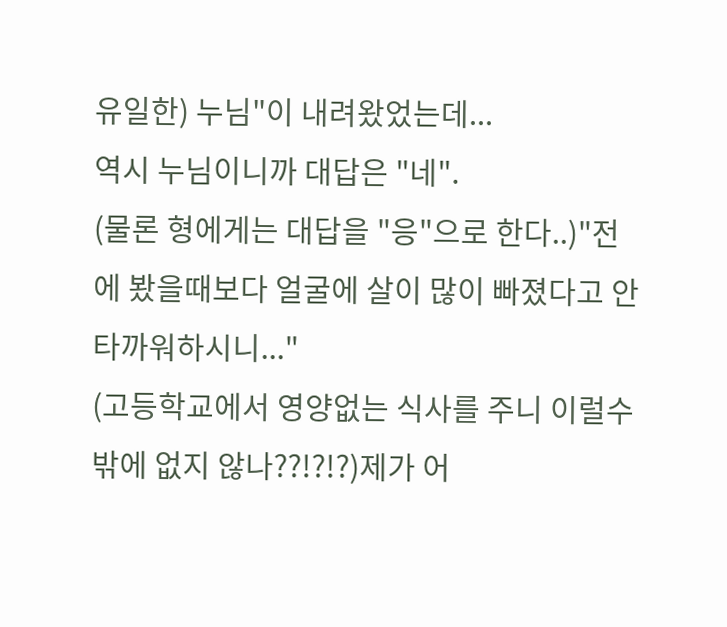유일한) 누님"이 내려왔었는데...
역시 누님이니까 대답은 "네".
(물론 형에게는 대답을 "응"으로 한다..)"전에 봤을때보다 얼굴에 살이 많이 빠졌다고 안타까워하시니..."
(고등학교에서 영양없는 식사를 주니 이럴수 밖에 없지 않나??!?!?)제가 어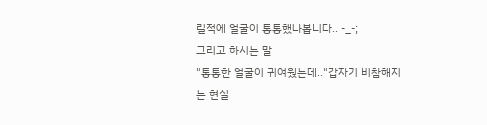릴적에 얼굴이 통통했나봅니다.. -_-;
그리고 하시는 말
"통통한 얼굴이 귀여웠는데.."갑자기 비참해지는 현실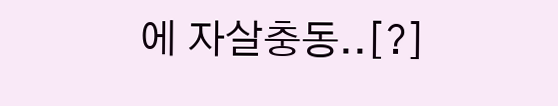에 자살충동..[?]